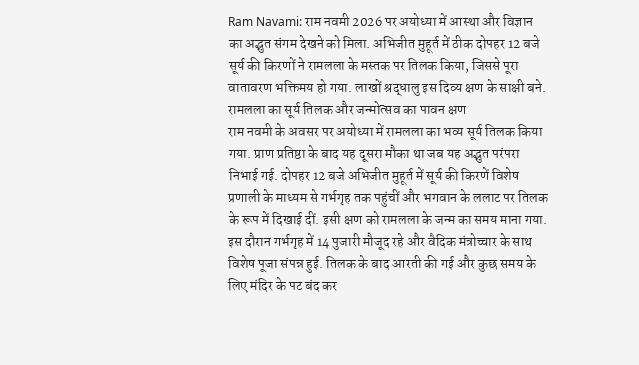Ram Navami: राम नवमी 2026 पर अयोध्या में आस्था और विज्ञान का अद्भुत संगम देखने को मिला. अभिजीत मुहूर्त में ठीक दोपहर 12 बजे सूर्य की किरणों ने रामलला के मस्तक पर तिलक किया, जिससे पूरा वातावरण भक्तिमय हो गया. लाखों श्रद्धालु इस दिव्य क्षण के साक्षी बने.
रामलला का सूर्य तिलक और जन्मोत्सव का पावन क्षण
राम नवमी के अवसर पर अयोध्या में रामलला का भव्य सूर्य तिलक किया गया. प्राण प्रतिष्ठा के बाद यह दूसरा मौका था जब यह अद्भुत परंपरा निभाई गई. दोपहर 12 बजे अभिजीत मुहूर्त में सूर्य की किरणें विशेष प्रणाली के माध्यम से गर्भगृह तक पहुंचीं और भगवान के ललाट पर तिलक के रूप में दिखाई दीं. इसी क्षण को रामलला के जन्म का समय माना गया. इस दौरान गर्भगृह में 14 पुजारी मौजूद रहे और वैदिक मंत्रोच्चार के साथ विशेष पूजा संपन्न हुई. तिलक के बाद आरती की गई और कुछ समय के लिए मंदिर के पट बंद कर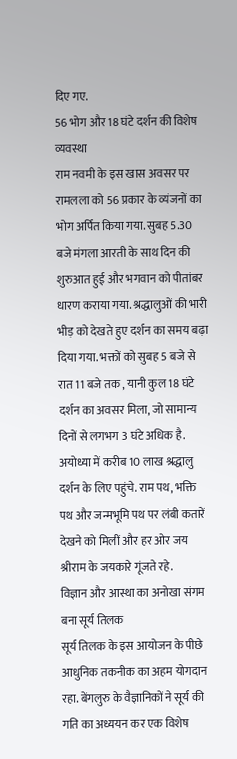दिए गए.
56 भोग और 18 घंटे दर्शन की विशेष व्यवस्था
राम नवमी के इस खास अवसर पर रामलला को 56 प्रकार के व्यंजनों का भोग अर्पित किया गया. सुबह 5.30 बजे मंगला आरती के साथ दिन की शुरुआत हुई और भगवान को पीतांबर धारण कराया गया. श्रद्धालुओं की भारी भीड़ को देखते हुए दर्शन का समय बढ़ा दिया गया. भक्तों को सुबह 5 बजे से रात 11 बजे तक , यानी कुल 18 घंटे दर्शन का अवसर मिला, जो सामान्य दिनों से लगभग 3 घंटे अधिक है. अयोध्या में करीब 10 लाख श्रद्धालु दर्शन के लिए पहुंचे. राम पथ, भक्ति पथ और जन्मभूमि पथ पर लंबी कतारें देखने को मिलीं और हर ओर जय श्रीराम के जयकारे गूंजते रहे.
विज्ञान और आस्था का अनोखा संगम बना सूर्य तिलक
सूर्य तिलक के इस आयोजन के पीछे आधुनिक तकनीक का अहम योगदान रहा. बेंगलुरु के वैज्ञानिकों ने सूर्य की गति का अध्ययन कर एक विशेष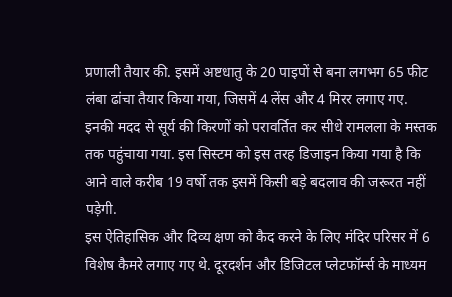प्रणाली तैयार की. इसमें अष्टधातु के 20 पाइपों से बना लगभग 65 फीट लंबा ढांचा तैयार किया गया, जिसमें 4 लेंस और 4 मिरर लगाए गए. इनकी मदद से सूर्य की किरणों को परावर्तित कर सीधे रामलला के मस्तक तक पहुंचाया गया. इस सिस्टम को इस तरह डिजाइन किया गया है कि आने वाले करीब 19 वर्षो तक इसमें किसी बड़े बदलाव की जरूरत नहीं पड़ेगी.
इस ऐतिहासिक और दिव्य क्षण को कैद करने के लिए मंदिर परिसर में 6 विशेष कैमरे लगाए गए थे. दूरदर्शन और डिजिटल प्लेटफॉर्म्स के माध्यम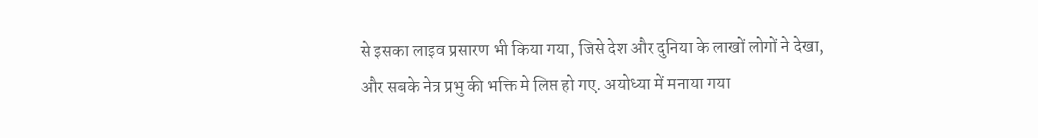से इसका लाइव प्रसारण भी किया गया, जिसे देश और दुनिया के लाखों लोगों ने देखा,
और सबके नेत्र प्रभु की भक्ति मे लिप्त हो गए. अयोध्या में मनाया गया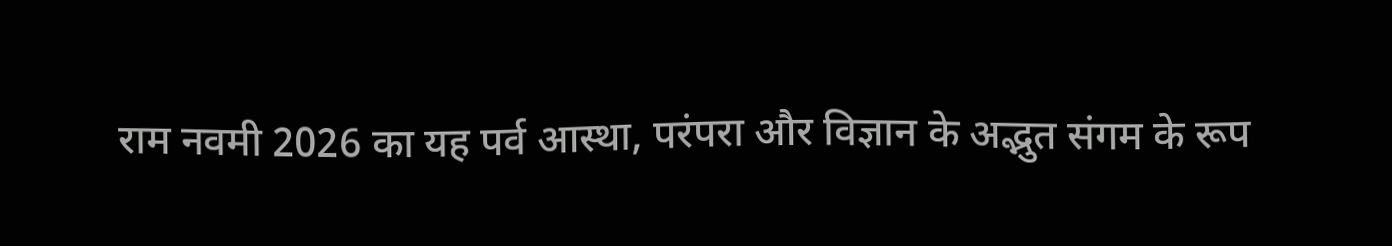राम नवमी 2026 का यह पर्व आस्था, परंपरा और विज्ञान के अद्भुत संगम के रूप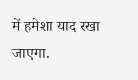में हमेशा याद रखा जाएगा.